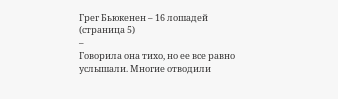Грег Бьюкенен – 16 лошадей (страница 5)
–
Говорила она тихо, но ее все равно услышали. Многие отводили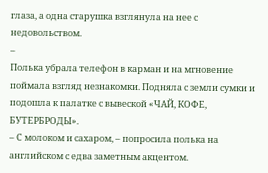глаза, а одна старушка взглянула на нее с недовольством.
–
Полька убрала телефон в карман и на мгновение поймала взгляд незнакомки. Подняла с земли сумки и подошла к палатке с вывеской «ЧАЙ, КОФЕ, БУТЕРБРОДЫ».
– С молоком и сахаром, – попросила полька на английском с едва заметным акцентом.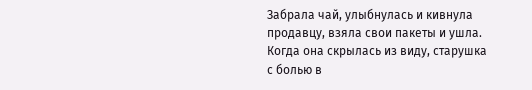Забрала чай, улыбнулась и кивнула продавцу, взяла свои пакеты и ушла.
Когда она скрылась из виду, старушка с болью в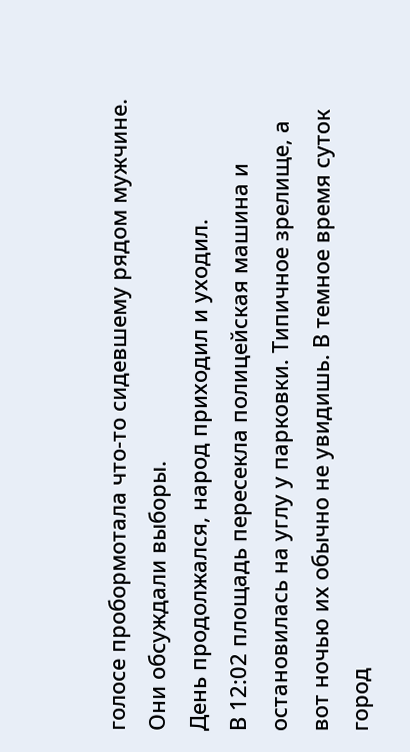голосе пробормотала что-то сидевшему рядом мужчине. Они обсуждали выборы.
День продолжался, народ приходил и уходил.
В 12:02 площадь пересекла полицейская машина и остановилась на углу у парковки. Типичное зрелище, а вот ночью их обычно не увидишь. В темное время суток город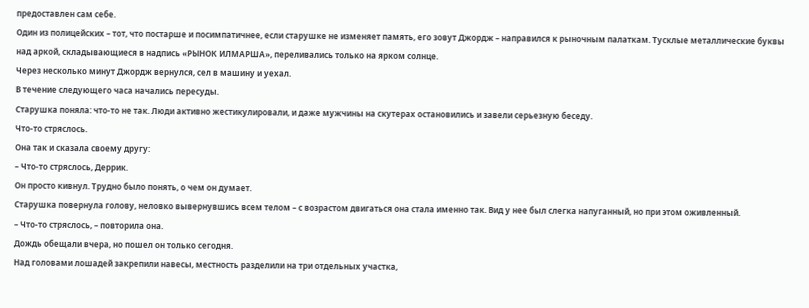предоставлен сам себе.
Один из полицейских – тот, что постарше и посимпатичнее, если старушке не изменяет память, его зовут Джордж – направился к рыночным палаткам. Тусклые металлические буквы над аркой, складывающиеся в надпись «РЫНОК ИЛМАРША», переливались только на ярком солнце.
Через несколько минут Джордж вернулся, сел в машину и уехал.
В течение следующего часа начались пересуды.
Старушка поняла: что-то не так. Люди активно жестикулировали, и даже мужчины на скутерах остановились и завели серьезную беседу.
Что-то стряслось.
Она так и сказала своему другу:
– Что-то стряслось, Деррик.
Он просто кивнул. Трудно было понять, о чем он думает.
Старушка повернула голову, неловко вывернувшись всем телом – с возрастом двигаться она стала именно так. Вид у нее был слегка напуганный, но при этом оживленный.
– Что-то стряслось, – повторила она.
Дождь обещали вчера, но пошел он только сегодня.
Над головами лошадей закрепили навесы, местность разделили на три отдельных участка,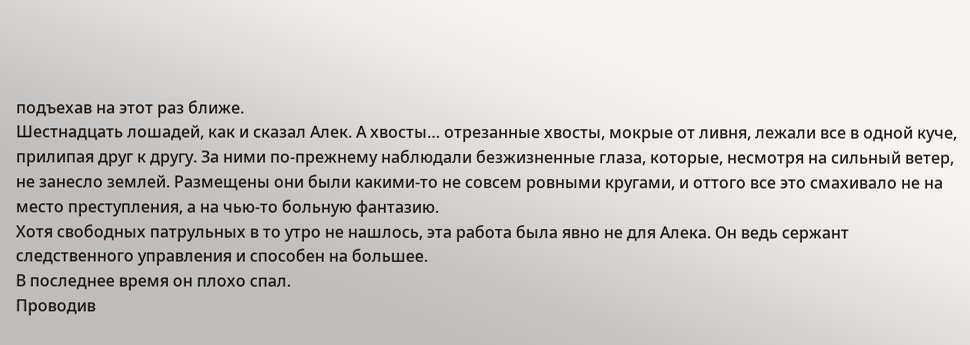подъехав на этот раз ближе.
Шестнадцать лошадей, как и сказал Алек. А хвосты… отрезанные хвосты, мокрые от ливня, лежали все в одной куче, прилипая друг к другу. За ними по-прежнему наблюдали безжизненные глаза, которые, несмотря на сильный ветер, не занесло землей. Размещены они были какими-то не совсем ровными кругами, и оттого все это смахивало не на место преступления, а на чью-то больную фантазию.
Хотя свободных патрульных в то утро не нашлось, эта работа была явно не для Алека. Он ведь сержант следственного управления и способен на большее.
В последнее время он плохо спал.
Проводив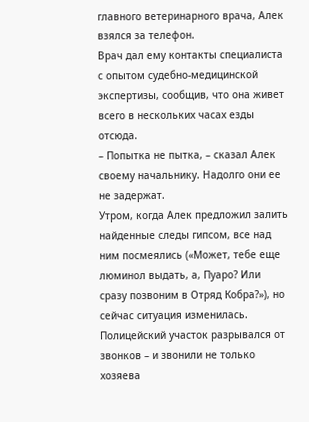главного ветеринарного врача, Алек взялся за телефон.
Врач дал ему контакты специалиста с опытом судебно-медицинской экспертизы, сообщив, что она живет всего в нескольких часах езды отсюда.
– Попытка не пытка, – сказал Алек своему начальнику. Надолго они ее не задержат.
Утром, когда Алек предложил залить найденные следы гипсом, все над ним посмеялись («Может, тебе еще люминол выдать, а, Пуаро? Или сразу позвоним в Отряд Кобра?»), но сейчас ситуация изменилась.
Полицейский участок разрывался от звонков – и звонили не только хозяева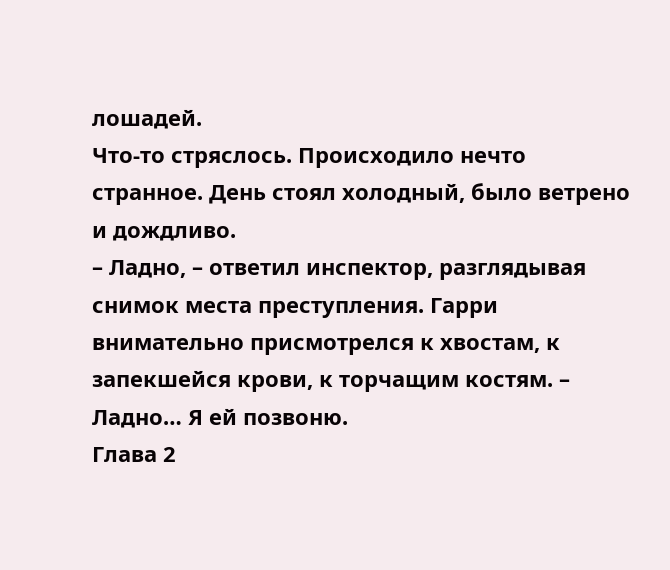лошадей.
Что-то стряслось. Происходило нечто странное. День стоял холодный, было ветрено и дождливо.
– Ладно, – ответил инспектор, разглядывая снимок места преступления. Гарри внимательно присмотрелся к хвостам, к запекшейся крови, к торчащим костям. – Ладно… Я ей позвоню.
Глава 2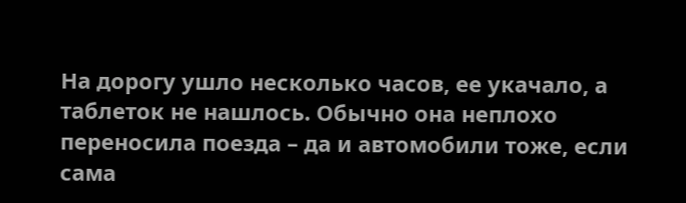На дорогу ушло несколько часов, ее укачало, а таблеток не нашлось. Обычно она неплохо переносила поезда – да и автомобили тоже, если сама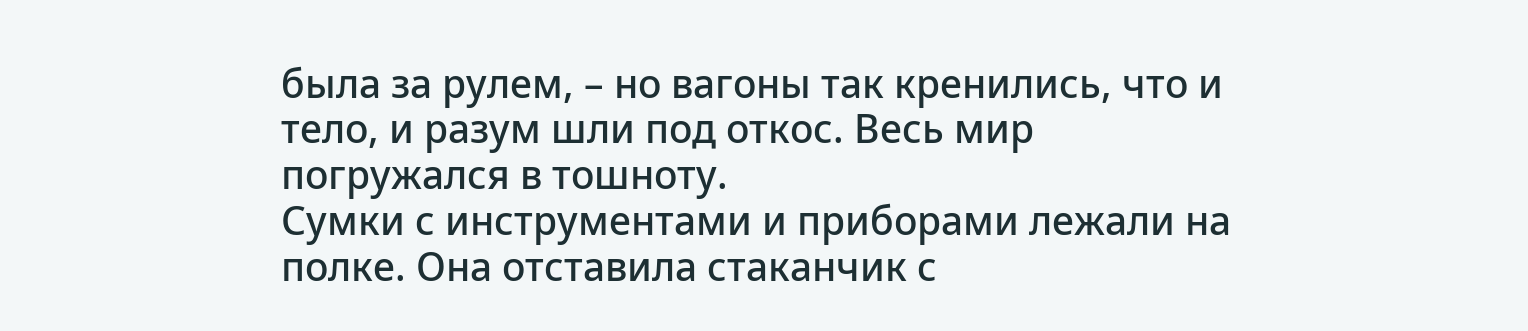была за рулем, – но вагоны так кренились, что и тело, и разум шли под откос. Весь мир погружался в тошноту.
Сумки с инструментами и приборами лежали на полке. Она отставила стаканчик с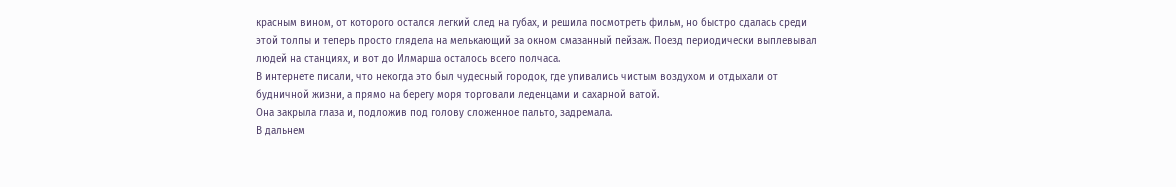красным вином, от которого остался легкий след на губах, и решила посмотреть фильм, но быстро сдалась среди этой толпы и теперь просто глядела на мелькающий за окном смазанный пейзаж. Поезд периодически выплевывал людей на станциях, и вот до Илмарша осталось всего полчаса.
В интернете писали, что некогда это был чудесный городок, где упивались чистым воздухом и отдыхали от будничной жизни, а прямо на берегу моря торговали леденцами и сахарной ватой.
Она закрыла глаза и, подложив под голову сложенное пальто, задремала.
В дальнем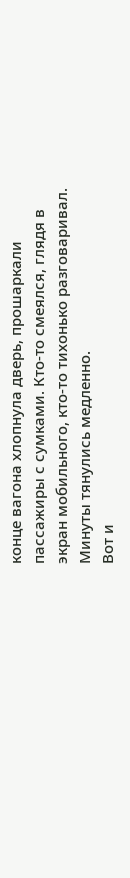конце вагона хлопнула дверь, прошаркали пассажиры с сумками. Кто-то смеялся, глядя в экран мобильного, кто-то тихонько разговаривал. Минуты тянулись медленно.
Вот и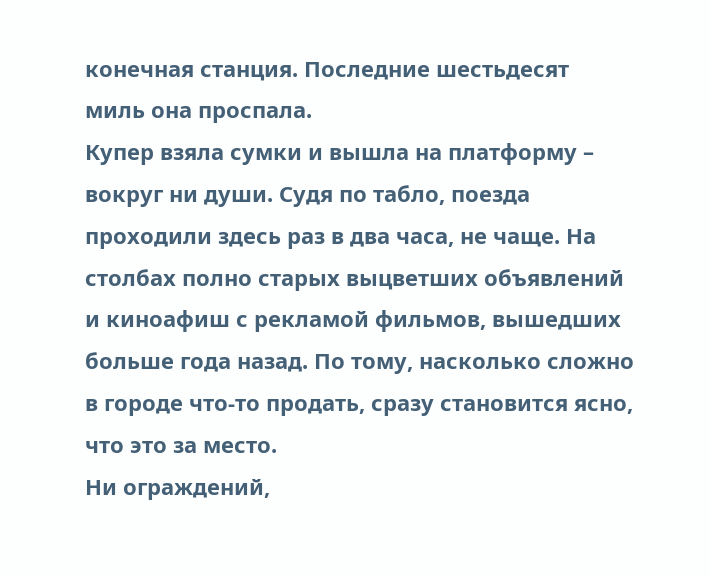конечная станция. Последние шестьдесят миль она проспала.
Купер взяла сумки и вышла на платформу – вокруг ни души. Судя по табло, поезда проходили здесь раз в два часа, не чаще. На столбах полно старых выцветших объявлений и киноафиш с рекламой фильмов, вышедших больше года назад. По тому, насколько сложно в городе что-то продать, сразу становится ясно, что это за место.
Ни ограждений,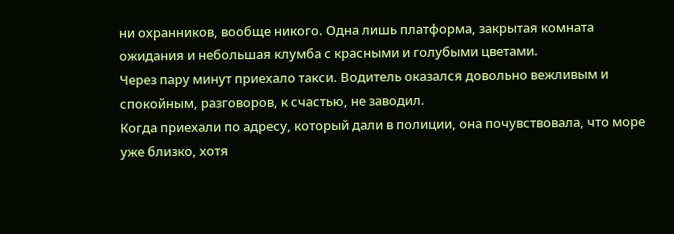ни охранников, вообще никого. Одна лишь платформа, закрытая комната ожидания и небольшая клумба с красными и голубыми цветами.
Через пару минут приехало такси. Водитель оказался довольно вежливым и спокойным, разговоров, к счастью, не заводил.
Когда приехали по адресу, который дали в полиции, она почувствовала, что море уже близко, хотя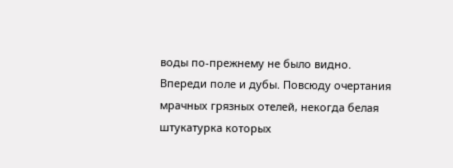воды по-прежнему не было видно.
Впереди поле и дубы. Повсюду очертания мрачных грязных отелей, некогда белая штукатурка которых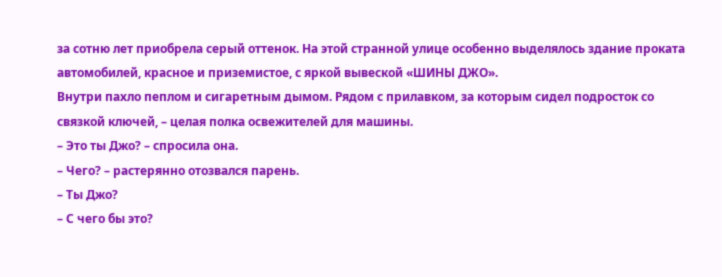за сотню лет приобрела серый оттенок. На этой странной улице особенно выделялось здание проката автомобилей, красное и приземистое, с яркой вывеской «ШИНЫ ДЖО».
Внутри пахло пеплом и сигаретным дымом. Рядом с прилавком, за которым сидел подросток со связкой ключей, – целая полка освежителей для машины.
– Это ты Джо? – спросила она.
– Чего? – растерянно отозвался парень.
– Ты Джо?
– С чего бы это?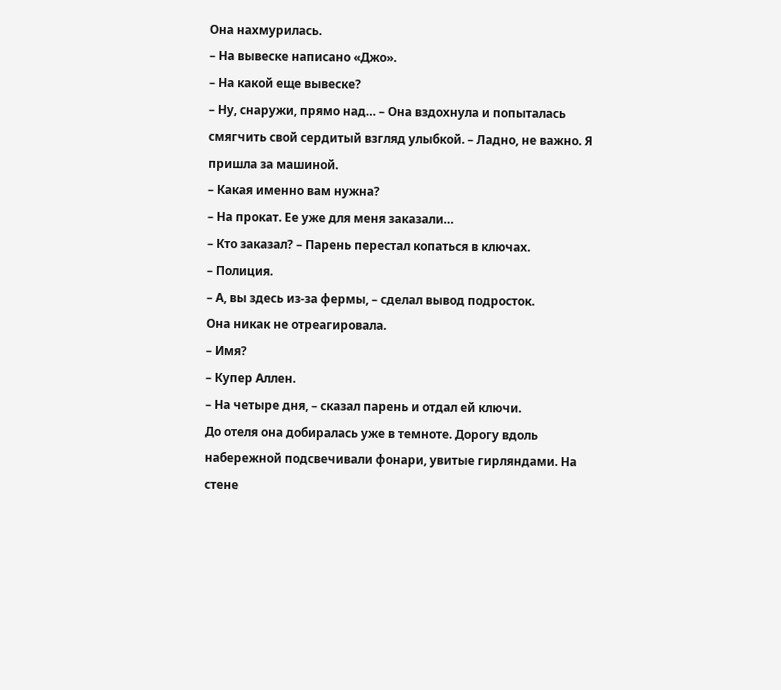Она нахмурилась.
– На вывеске написано «Джо».
– На какой еще вывеске?
– Ну, снаружи, прямо над… – Она вздохнула и попыталась смягчить свой сердитый взгляд улыбкой. – Ладно, не важно. Я пришла за машиной.
– Какая именно вам нужна?
– На прокат. Ее уже для меня заказали…
– Кто заказал? – Парень перестал копаться в ключах.
– Полиция.
– А, вы здесь из-за фермы, – сделал вывод подросток.
Она никак не отреагировала.
– Имя?
– Купер Аллен.
– На четыре дня, – сказал парень и отдал ей ключи.
До отеля она добиралась уже в темноте. Дорогу вдоль набережной подсвечивали фонари, увитые гирляндами. На стене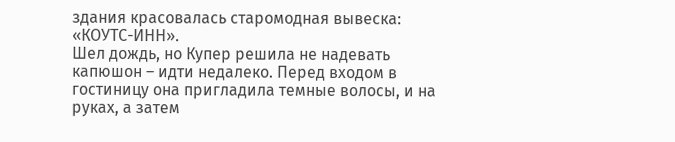здания красовалась старомодная вывеска:
«КОУТС-ИНН».
Шел дождь, но Купер решила не надевать капюшон – идти недалеко. Перед входом в гостиницу она пригладила темные волосы, и на руках, а затем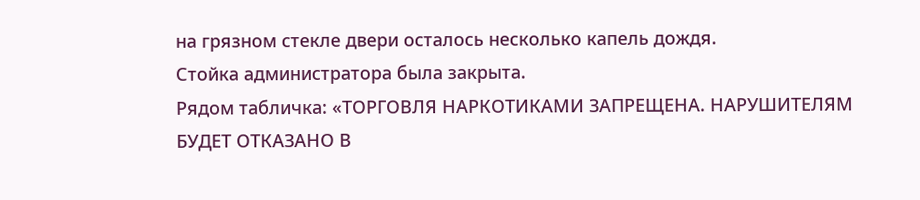на грязном стекле двери осталось несколько капель дождя.
Стойка администратора была закрыта.
Рядом табличка: «ТОРГОВЛЯ НАРКОТИКАМИ ЗАПРЕЩЕНА. НАРУШИТЕЛЯМ БУДЕТ ОТКАЗАНО В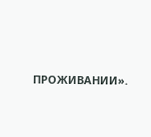ПРОЖИВАНИИ».